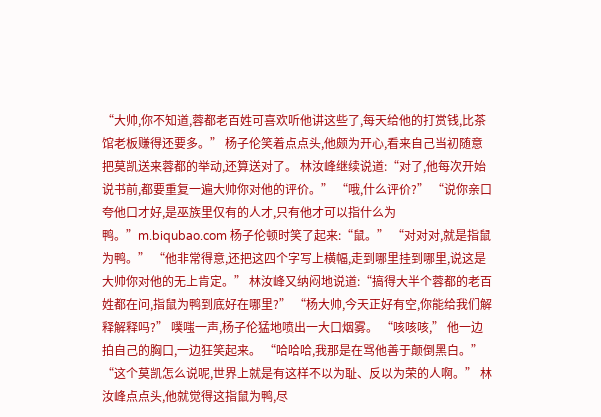“大帅,你不知道,蓉都老百姓可喜欢听他讲这些了,每天给他的打赏钱,比茶馆老板赚得还要多。” 杨子伦笑着点点头,他颇为开心,看来自己当初随意把莫凯送来蓉都的举动,还算送对了。 林汝峰继续说道:“对了,他每次开始说书前,都要重复一遍大帅你对他的评价。” “哦,什么评价?” “说你亲口夸他口才好,是巫族里仅有的人才,只有他才可以指什么为鸭。”m.biqubao.com 杨子伦顿时笑了起来:“鼠。” “对对对,就是指鼠为鸭。” “他非常得意,还把这四个字写上横幅,走到哪里挂到哪里,说这是大帅你对他的无上肯定。” 林汝峰又纳闷地说道:“搞得大半个蓉都的老百姓都在问,指鼠为鸭到底好在哪里?” “杨大帅,今天正好有空,你能给我们解释解释吗?” 噗嗤一声,杨子伦猛地喷出一大口烟雾。 “咳咳咳,” 他一边拍自己的胸口,一边狂笑起来。 “哈哈哈,我那是在骂他善于颠倒黑白。” “这个莫凯怎么说呢,世界上就是有这样不以为耻、反以为荣的人啊。” 林汝峰点点头,他就觉得这指鼠为鸭,尽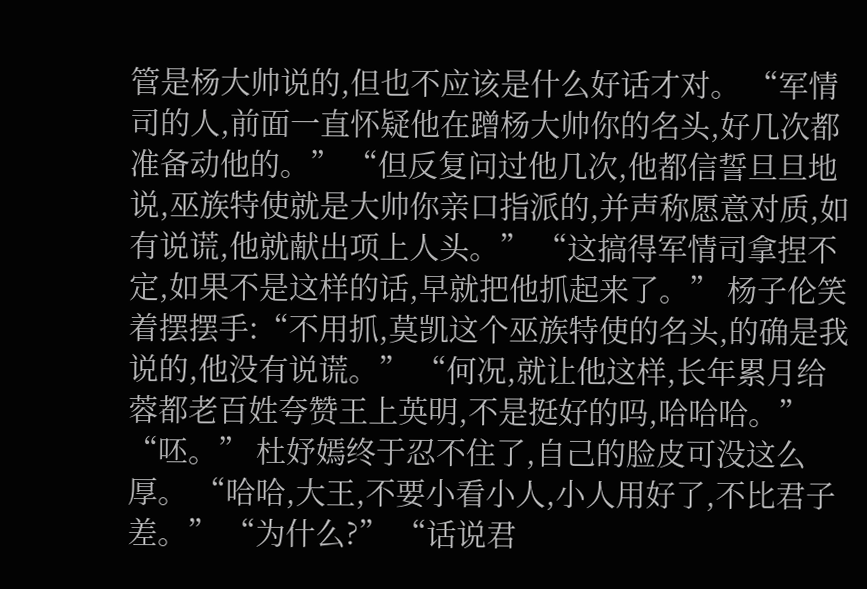管是杨大帅说的,但也不应该是什么好话才对。 “军情司的人,前面一直怀疑他在蹭杨大帅你的名头,好几次都准备动他的。” “但反复问过他几次,他都信誓旦旦地说,巫族特使就是大帅你亲口指派的,并声称愿意对质,如有说谎,他就献出项上人头。” “这搞得军情司拿捏不定,如果不是这样的话,早就把他抓起来了。” 杨子伦笑着摆摆手:“不用抓,莫凯这个巫族特使的名头,的确是我说的,他没有说谎。” “何况,就让他这样,长年累月给蓉都老百姓夸赞王上英明,不是挺好的吗,哈哈哈。” “呸。” 杜妤嫣终于忍不住了,自己的脸皮可没这么厚。 “哈哈,大王,不要小看小人,小人用好了,不比君子差。” “为什么?” “话说君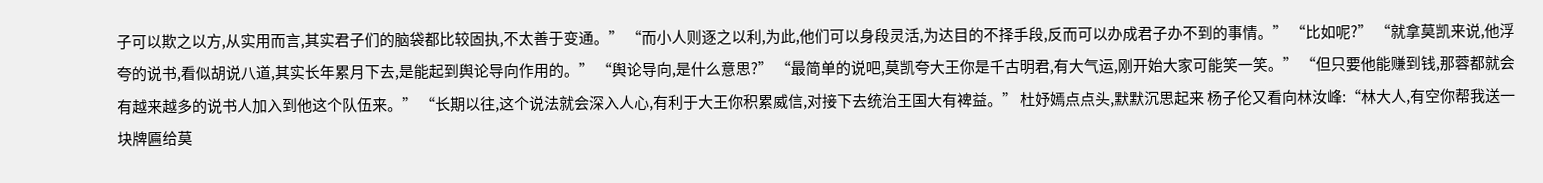子可以欺之以方,从实用而言,其实君子们的脑袋都比较固执,不太善于变通。” “而小人则逐之以利,为此,他们可以身段灵活,为达目的不择手段,反而可以办成君子办不到的事情。” “比如呢?” “就拿莫凯来说,他浮夸的说书,看似胡说八道,其实长年累月下去,是能起到舆论导向作用的。” “舆论导向,是什么意思?” “最简单的说吧,莫凯夸大王你是千古明君,有大气运,刚开始大家可能笑一笑。” “但只要他能赚到钱,那蓉都就会有越来越多的说书人加入到他这个队伍来。” “长期以往,这个说法就会深入人心,有利于大王你积累威信,对接下去统治王国大有裨益。” 杜妤嫣点点头,默默沉思起来 杨子伦又看向林汝峰:“林大人,有空你帮我送一块牌匾给莫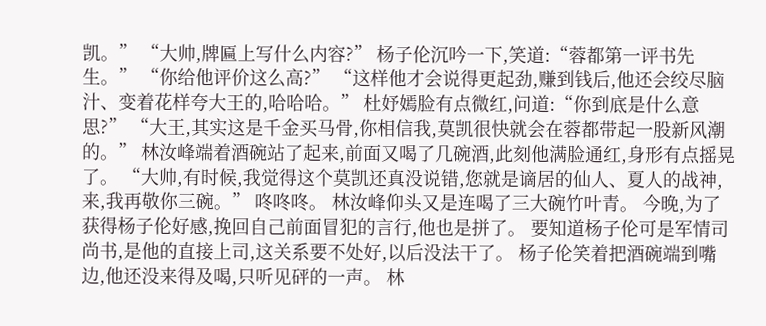凯。” “大帅,牌匾上写什么内容?” 杨子伦沉吟一下,笑道:“蓉都第一评书先生。” “你给他评价这么高?” “这样他才会说得更起劲,赚到钱后,他还会绞尽脑汁、变着花样夸大王的,哈哈哈。” 杜妤嫣脸有点微红,问道:“你到底是什么意思?” “大王,其实这是千金买马骨,你相信我,莫凯很快就会在蓉都带起一股新风潮的。” 林汝峰端着酒碗站了起来,前面又喝了几碗酒,此刻他满脸通红,身形有点摇晃了。 “大帅,有时候,我觉得这个莫凯还真没说错,您就是谪居的仙人、夏人的战神,来,我再敬你三碗。” 咚咚咚。 林汝峰仰头又是连喝了三大碗竹叶青。 今晚,为了获得杨子伦好感,挽回自己前面冒犯的言行,他也是拼了。 要知道杨子伦可是军情司尚书,是他的直接上司,这关系要不处好,以后没法干了。 杨子伦笑着把酒碗端到嘴边,他还没来得及喝,只听见砰的一声。 林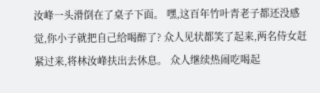汝峰一头滑倒在了桌子下面。 嘿,这百年竹叶青老子都还没感觉,你小子就把自己给喝醉了? 众人见状都笑了起来,两名侍女赶紧过来,将林汝峰扶出去休息。 众人继续热闹吃喝起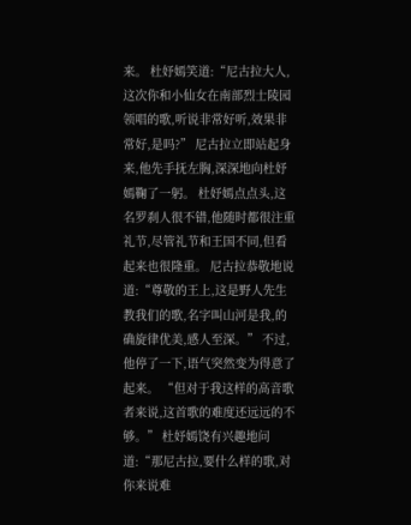来。 杜妤嫣笑道:“尼古拉大人,这次你和小仙女在南部烈士陵园领唱的歌,听说非常好听,效果非常好,是吗?” 尼古拉立即站起身来,他先手抚左胸,深深地向杜妤嫣鞠了一躬。 杜妤嫣点点头,这名罗刹人很不错,他随时都很注重礼节,尽管礼节和王国不同,但看起来也很隆重。 尼古拉恭敬地说道:“尊敬的王上,这是野人先生教我们的歌,名字叫山河是我,的确旋律优美,感人至深。” 不过,他停了一下,语气突然变为得意了起来。 “但对于我这样的高音歌者来说,这首歌的难度还远远的不够。” 杜妤嫣饶有兴趣地问道:“那尼古拉,要什么样的歌,对你来说难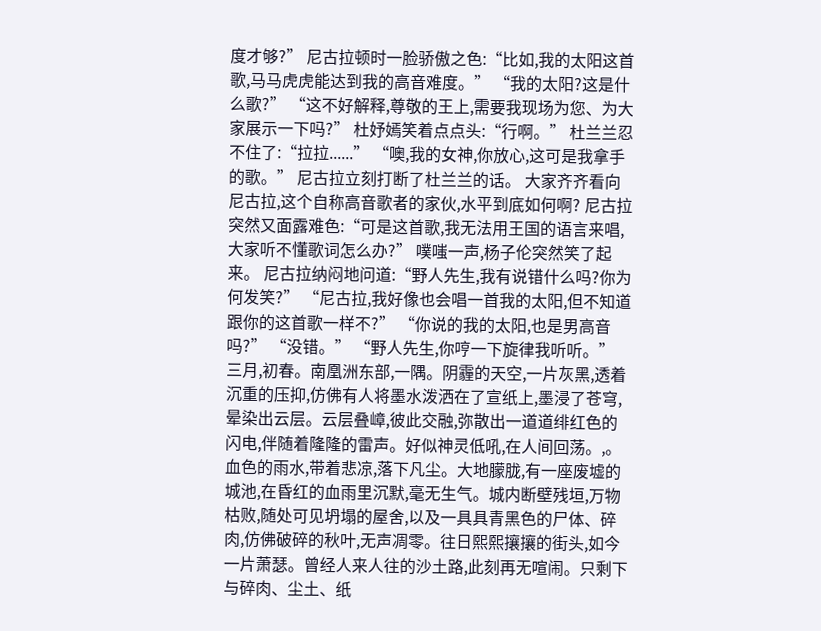度才够?” 尼古拉顿时一脸骄傲之色:“比如,我的太阳这首歌,马马虎虎能达到我的高音难度。” “我的太阳?这是什么歌?” “这不好解释,尊敬的王上,需要我现场为您、为大家展示一下吗?” 杜妤嫣笑着点点头:“行啊。” 杜兰兰忍不住了:“拉拉......” “噢,我的女神,你放心,这可是我拿手的歌。” 尼古拉立刻打断了杜兰兰的话。 大家齐齐看向尼古拉,这个自称高音歌者的家伙,水平到底如何啊? 尼古拉突然又面露难色:“可是这首歌,我无法用王国的语言来唱,大家听不懂歌词怎么办?” 噗嗤一声,杨子伦突然笑了起来。 尼古拉纳闷地问道:“野人先生,我有说错什么吗?你为何发笑?” “尼古拉,我好像也会唱一首我的太阳,但不知道跟你的这首歌一样不?” “你说的我的太阳,也是男高音吗?” “没错。” “野人先生,你哼一下旋律我听听。”
三月,初春。南凰洲东部,一隅。阴霾的天空,一片灰黑,透着沉重的压抑,仿佛有人将墨水泼洒在了宣纸上,墨浸了苍穹,晕染出云层。云层叠嶂,彼此交融,弥散出一道道绯红色的闪电,伴随着隆隆的雷声。好似神灵低吼,在人间回荡。,。血色的雨水,带着悲凉,落下凡尘。大地朦胧,有一座废墟的城池,在昏红的血雨里沉默,毫无生气。城内断壁残垣,万物枯败,随处可见坍塌的屋舍,以及一具具青黑色的尸体、碎肉,仿佛破碎的秋叶,无声凋零。往日熙熙攘攘的街头,如今一片萧瑟。曾经人来人往的沙土路,此刻再无喧闹。只剩下与碎肉、尘土、纸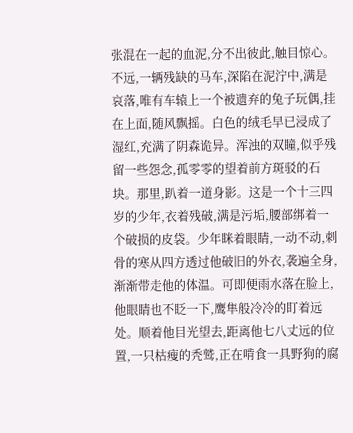张混在一起的血泥,分不出彼此,触目惊心。不远,一辆残缺的马车,深陷在泥泞中,满是哀落,唯有车辕上一个被遗弃的兔子玩偶,挂在上面,随风飘摇。白色的绒毛早已浸成了湿红,充满了阴森诡异。浑浊的双瞳,似乎残留一些怨念,孤零零的望着前方斑驳的石块。那里,趴着一道身影。这是一个十三四岁的少年,衣着残破,满是污垢,腰部绑着一个破损的皮袋。少年眯着眼睛,一动不动,刺骨的寒从四方透过他破旧的外衣,袭遍全身,渐渐带走他的体温。可即便雨水落在脸上,他眼睛也不眨一下,鹰隼般冷冷的盯着远处。顺着他目光望去,距离他七八丈远的位置,一只枯瘦的秃鹫,正在啃食一具野狗的腐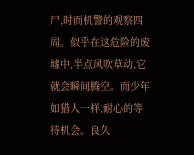尸,时而机警的观察四周。似乎在这危险的废墟中,半点风吹草动,它就会瞬间腾空。而少年如猎人一样,耐心的等待机会。良久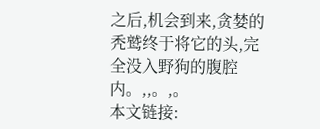之后,机会到来,贪婪的秃鹫终于将它的头,完全没入野狗的腹腔内。,,。,。
本文链接: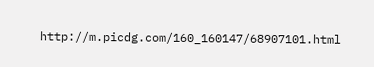http://m.picdg.com/160_160147/68907101.html